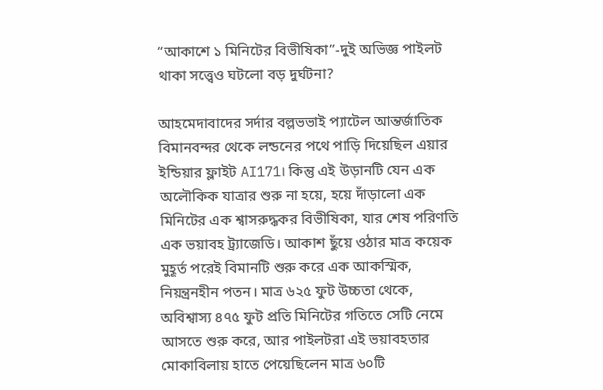“আকাশে ১ মিনিটের বিভীষিকা”-দুই অভিজ্ঞ পাইলট থাকা সত্ত্বেও ঘটলো বড় দুর্ঘটনা?

আহমেদাবাদের সর্দার বল্লভভাই প্যাটেল আন্তর্জাতিক বিমানবন্দর থেকে লন্ডনের পথে পাড়ি দিয়েছিল এয়ার ইন্ডিয়ার ফ্লাইট AI171। কিন্তু এই উড়ানটি যেন এক অলৌকিক যাত্রার শুরু না হয়ে, হয়ে দাঁড়ালো এক মিনিটের এক শ্বাসরুদ্ধকর বিভীষিকা, যার শেষ পরিণতি এক ভয়াবহ ট্র্যাজেডি। আকাশ ছুঁয়ে ওঠার মাত্র কয়েক মুহূর্ত পরেই বিমানটি শুরু করে এক আকস্মিক, নিয়ন্ত্রনহীন পতন। মাত্র ৬২৫ ফুট উচ্চতা থেকে, অবিশ্বাস্য ৪৭৫ ফুট প্রতি মিনিটের গতিতে সেটি নেমে আসতে শুরু করে, আর পাইলটরা এই ভয়াবহতার মোকাবিলায় হাতে পেয়েছিলেন মাত্র ৬০টি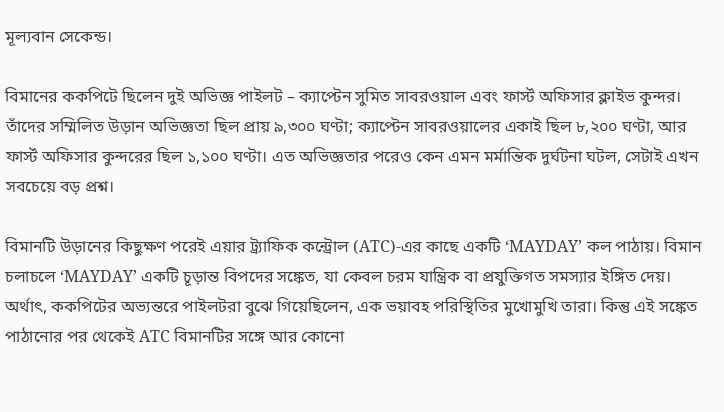মূল্যবান সেকেন্ড।

বিমানের ককপিটে ছিলেন দুই অভিজ্ঞ পাইলট – ক্যাপ্টেন সুমিত সাবরওয়াল এবং ফার্স্ট অফিসার ক্লাইভ কুন্দর। তাঁদের সম্মিলিত উড়ান অভিজ্ঞতা ছিল প্রায় ৯,৩০০ ঘণ্টা; ক্যাপ্টেন সাবরওয়ালের একাই ছিল ৮,২০০ ঘণ্টা, আর ফার্স্ট অফিসার কুন্দরের ছিল ১,১০০ ঘণ্টা। এত অভিজ্ঞতার পরেও কেন এমন মর্মান্তিক দুর্ঘটনা ঘটল, সেটাই এখন সবচেয়ে বড় প্রশ্ন।

বিমানটি উড়ানের কিছুক্ষণ পরেই এয়ার ট্র্যাফিক কন্ট্রোল (ATC)-এর কাছে একটি ‘MAYDAY’ কল পাঠায়। বিমান চলাচলে ‘MAYDAY’ একটি চূড়ান্ত বিপদের সঙ্কেত, যা কেবল চরম যান্ত্রিক বা প্রযুক্তিগত সমস্যার ইঙ্গিত দেয়। অর্থাৎ, ককপিটের অভ্যন্তরে পাইলটরা বুঝে গিয়েছিলেন, এক ভয়াবহ পরিস্থিতির মুখোমুখি তারা। কিন্তু এই সঙ্কেত পাঠানোর পর থেকেই ATC বিমানটির সঙ্গে আর কোনো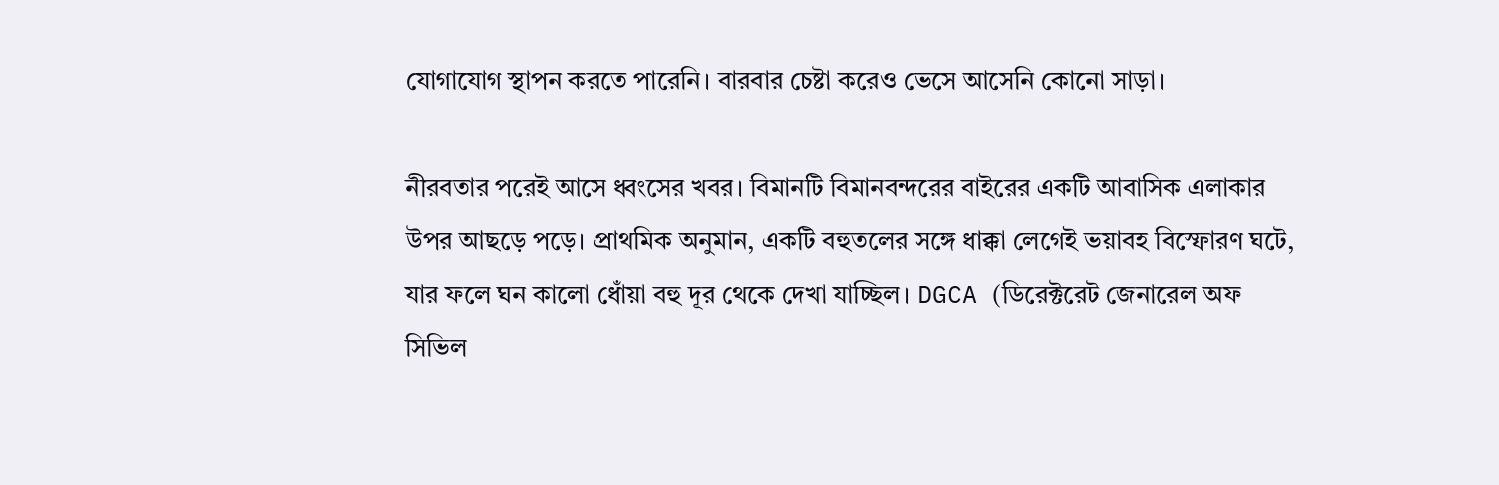যোগাযোগ স্থাপন করতে পারেনি। বারবার চেষ্টা করেও ভেসে আসেনি কোনো সাড়া।

নীরবতার পরেই আসে ধ্বংসের খবর। বিমানটি বিমানবন্দরের বাইরের একটি আবাসিক এলাকার উপর আছড়ে পড়ে। প্রাথমিক অনুমান, একটি বহুতলের সঙ্গে ধাক্কা লেগেই ভয়াবহ বিস্ফোরণ ঘটে, যার ফলে ঘন কালো ধোঁয়া বহু দূর থেকে দেখা যাচ্ছিল। DGCA (ডিরেক্টরেট জেনারেল অফ সিভিল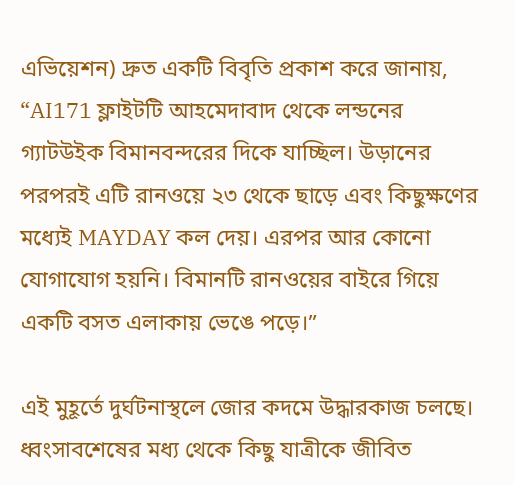এভিয়েশন) দ্রুত একটি বিবৃতি প্রকাশ করে জানায়, “AI171 ফ্লাইটটি আহমেদাবাদ থেকে লন্ডনের গ্যাটউইক বিমানবন্দরের দিকে যাচ্ছিল। উড়ানের পরপরই এটি রানওয়ে ২৩ থেকে ছাড়ে এবং কিছুক্ষণের মধ্যেই MAYDAY কল দেয়। এরপর আর কোনো যোগাযোগ হয়নি। বিমানটি রানওয়ের বাইরে গিয়ে একটি বসত এলাকায় ভেঙে পড়ে।”

এই মুহূর্তে দুর্ঘটনাস্থলে জোর কদমে উদ্ধারকাজ চলছে। ধ্বংসাবশেষের মধ্য থেকে কিছু যাত্রীকে জীবিত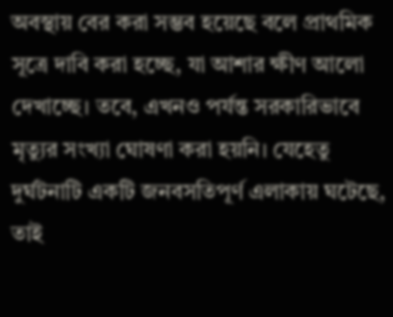অবস্থায় বের করা সম্ভব হয়েছে বলে প্রাথমিক সূত্রে দাবি করা হচ্ছে, যা আশার ক্ষীণ আলো দেখাচ্ছে। তবে, এখনও পর্যন্ত সরকারিভাবে মৃত্যুর সংখ্যা ঘোষণা করা হয়নি। যেহেতু দুর্ঘটনাটি একটি জনবসতিপূর্ণ এলাকায় ঘটেছে, তাই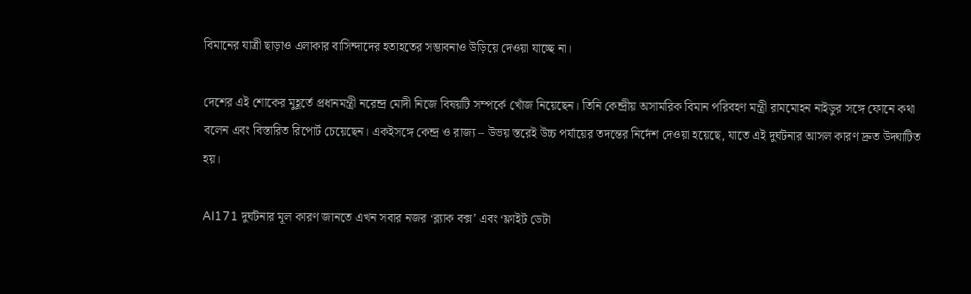বিমানের যাত্রী ছাড়াও এলাকার বাসিন্দাদের হতাহতের সম্ভাবনাও উড়িয়ে দেওয়া যাচ্ছে না।

দেশের এই শোকের মুহূর্তে প্রধানমন্ত্রী নরেন্দ্র মোদী নিজে বিষয়টি সম্পর্কে খোঁজ নিয়েছেন। তিনি কেন্দ্রীয় অসামরিক বিমান পরিবহণ মন্ত্রী রামমোহন নাইডুর সঙ্গে ফোনে কথা বলেন এবং বিস্তারিত রিপোর্ট চেয়েছেন। একইসঙ্গে কেন্দ্র ও রাজ্য – উভয় স্তরেই উচ্চ পর্যায়ের তদন্তের নির্দেশ দেওয়া হয়েছে, যাতে এই দুর্ঘটনার আসল কারণ দ্রুত উদ্ঘাটিত হয়।

AI171 দুর্ঘটনার মূল কারণ জানতে এখন সবার নজর ‘ব্ল্যাক বক্স’ এবং ‘ফ্লাইট ডেটা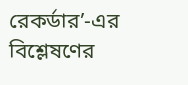রেকর্ডার’-এর বিশ্লেষণের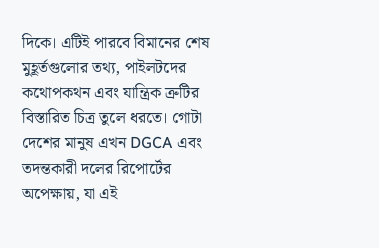দিকে। এটিই পারবে বিমানের শেষ মুহূর্তগুলোর তথ্য, পাইলটদের কথোপকথন এবং যান্ত্রিক ত্রুটির বিস্তারিত চিত্র তুলে ধরতে। গোটা দেশের মানুষ এখন DGCA এবং তদন্তকারী দলের রিপোর্টের অপেক্ষায়, যা এই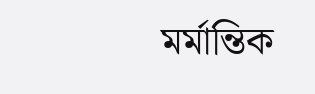মর্মান্তিক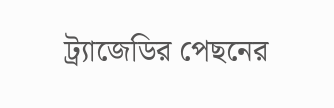ট্র্যাজেডির পেছনের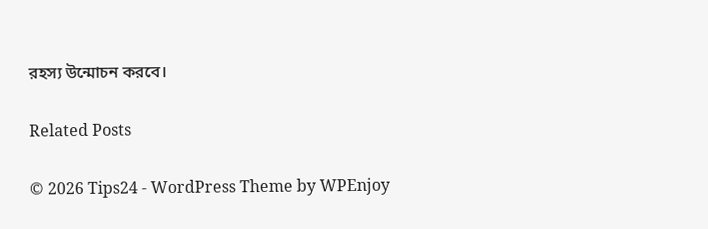রহস্য উন্মোচন করবে।

Related Posts

© 2026 Tips24 - WordPress Theme by WPEnjoy